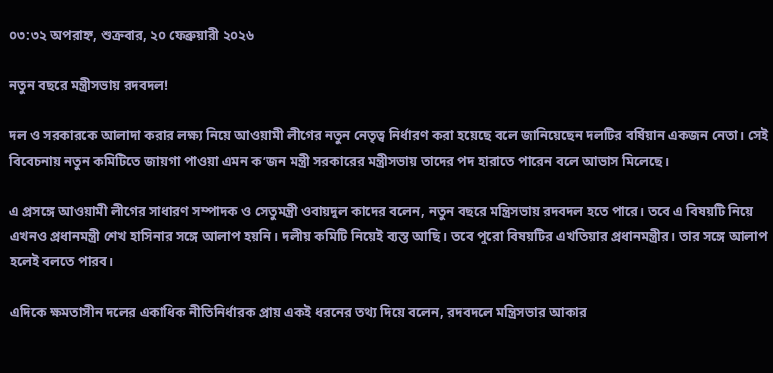০৩:৩২ অপরাহ্ন, শুক্রবার, ২০ ফেব্রুয়ারী ২০২৬

নতুন বছরে মন্ত্রীসভায় রদবদল!

দল ও সরকারকে আলাদা করার লক্ষ্য নিয়ে আওয়ামী লীগের নতুন নেতৃত্ব নির্ধারণ করা হয়েছে বলে জানিয়েছেন দলটির বর্ষিয়ান একজন নেতা। সেই বিবেচনায় নতুন কমিটিতে জায়গা পাওয়া এমন ক’জন মন্ত্রী সরকারের মন্ত্রীসভায় তাদের পদ হারাতে পারেন বলে আভাস মিলেছে।

এ প্রসঙ্গে আওয়ামী লীগের সাধারণ সম্পাদক ও সেতুমন্ত্রী ওবায়দুল কাদের বলেন, নতুন বছরে মন্ত্রিসভায় রদবদল হতে পারে। তবে এ বিষয়টি নিয়ে এখনও প্রধানমন্ত্রী শেখ হাসিনার সঙ্গে আলাপ হয়নি। দলীয় কমিটি নিয়েই ব্যস্ত আছি। তবে পুরো বিষয়টির এখতিয়ার প্রধানমন্ত্রীর। তার সঙ্গে আলাপ হলেই বলতে পারব।

এদিকে ক্ষমতাসীন দলের একাধিক নীতিনির্ধারক প্রায় একই ধরনের তথ্য দিয়ে বলেন, রদবদলে মন্ত্রিসভার আকার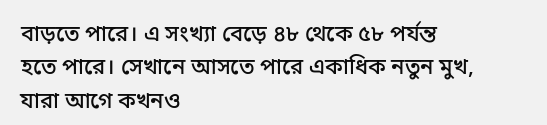বাড়তে পারে। এ সংখ্যা বেড়ে ৪৮ থেকে ৫৮ পর্যন্ত হতে পারে। সেখানে আসতে পারে একাধিক নতুন মুখ, যারা আগে কখনও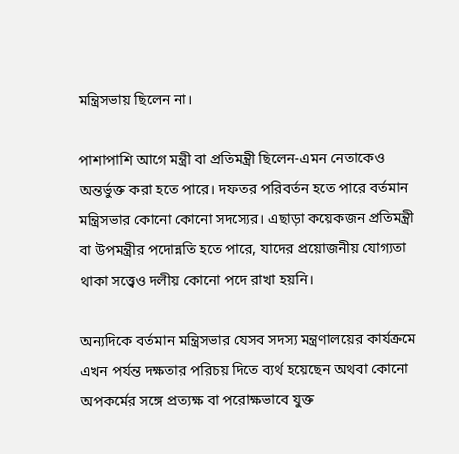মন্ত্রিসভায় ছিলেন না।

পাশাপাশি আগে মন্ত্রী বা প্রতিমন্ত্রী ছিলেন-এমন নেতাকেও অন্তর্ভুক্ত করা হতে পারে। দফতর পরিবর্তন হতে পারে বর্তমান মন্ত্রিসভার কোনো কোনো সদস্যের। এছাড়া কয়েকজন প্রতিমন্ত্রী বা উপমন্ত্রীর পদোন্নতি হতে পারে, যাদের প্রয়োজনীয় যোগ্যতা থাকা সত্ত্বেও দলীয় কোনো পদে রাখা হয়নি।

অন্যদিকে বর্তমান মন্ত্রিসভার যেসব সদস্য মন্ত্রণালয়ের কার্যক্রমে এখন পর্যন্ত দক্ষতার পরিচয় দিতে ব্যর্থ হয়েছেন অথবা কোনো অপকর্মের সঙ্গে প্রত্যক্ষ বা পরোক্ষভাবে যুক্ত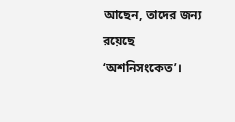আছেন, তাদের জন্য রয়েছে ‘অশনিসংকেত’।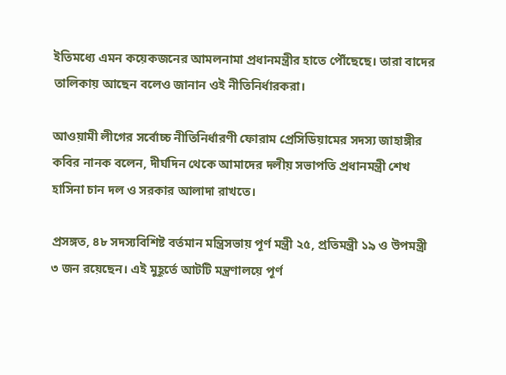ইতিমধ্যে এমন কয়েকজনের আমলনামা প্রধানমন্ত্রীর হাতে পৌঁছেছে। তারা বাদের তালিকায় আছেন বলেও জানান ওই নীতিনির্ধারকরা।

আওয়ামী লীগের সর্বোচ্চ নীতিনির্ধারণী ফোরাম প্রেসিডিয়ামের সদস্য জাহাঙ্গীর কবির নানক বলেন, দীর্ঘদিন থেকে আমাদের দলীয় সভাপতি প্রধানমন্ত্রী শেখ হাসিনা চান দল ও সরকার আলাদা রাখতে।

প্রসঙ্গত, ৪৮ সদস্যবিশিষ্ট বর্তমান মন্ত্রিসভায় পূর্ণ মন্ত্রী ২৫, প্রতিমন্ত্রী ১৯ ও উপমন্ত্রী ৩ জন রয়েছেন। এই মুহূর্তে আটটি মন্ত্রণালয়ে পূর্ণ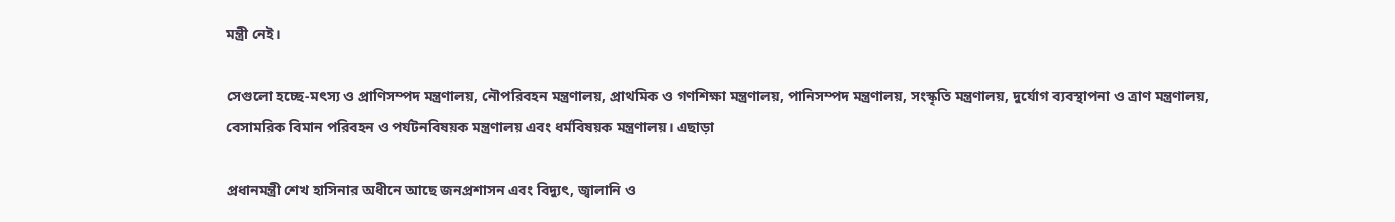মন্ত্রী নেই।

সেগুলো হচ্ছে-মৎস্য ও প্রাণিসম্পদ মন্ত্রণালয়, নৌপরিবহন মন্ত্রণালয়, প্রাথমিক ও গণশিক্ষা মন্ত্রণালয়, পানিসম্পদ মন্ত্রণালয়, সংস্কৃতি মন্ত্রণালয়, দুর্যোগ ব্যবস্থাপনা ও ত্রাণ মন্ত্রণালয়, বেসামরিক বিমান পরিবহন ও পর্যটনবিষয়ক মন্ত্রণালয় এবং ধর্মবিষয়ক মন্ত্রণালয়। এছাড়া

প্রধানমন্ত্রী শেখ হাসিনার অধীনে আছে জনপ্রশাসন এবং বিদ্যুৎ, জ্বালানি ও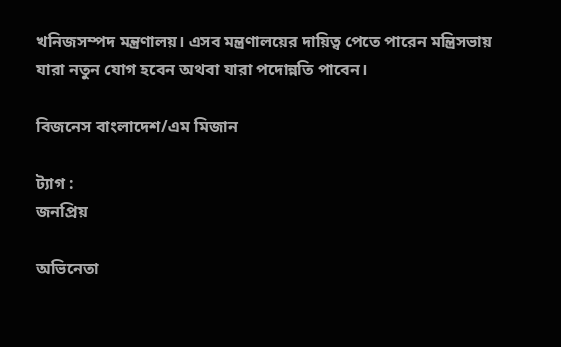খনিজসম্পদ মন্ত্রণালয়। এসব মন্ত্রণালয়ের দায়িত্ব পেতে পারেন মন্ত্রিসভায় যারা নতুন যোগ হবেন অথবা যারা পদোন্নতি পাবেন।

বিজনেস বাংলাদেশ/এম মিজান

ট্যাগ :
জনপ্রিয়

অভিনেতা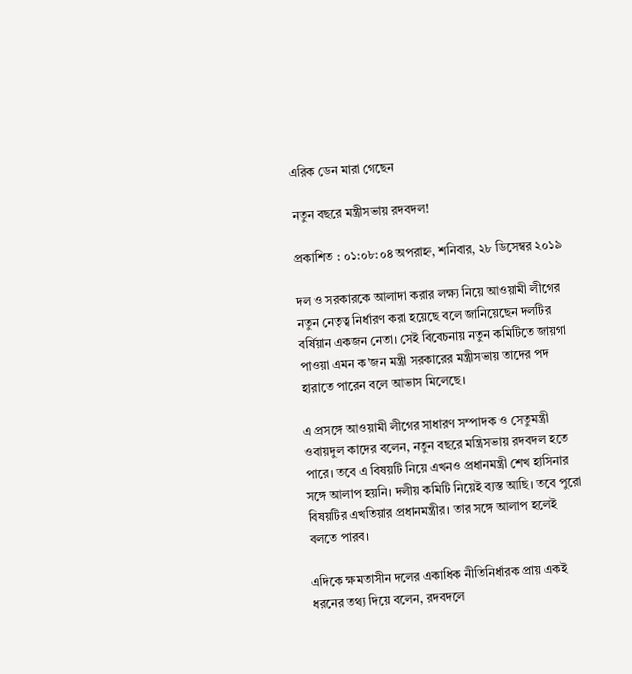এরিক ডেন মারা গেছেন

নতুন বছরে মন্ত্রীসভায় রদবদল!

প্রকাশিত : ০১:০৮:০৪ অপরাহ্ন, শনিবার, ২৮ ডিসেম্বর ২০১৯

দল ও সরকারকে আলাদা করার লক্ষ্য নিয়ে আওয়ামী লীগের নতুন নেতৃত্ব নির্ধারণ করা হয়েছে বলে জানিয়েছেন দলটির বর্ষিয়ান একজন নেতা। সেই বিবেচনায় নতুন কমিটিতে জায়গা পাওয়া এমন ক’জন মন্ত্রী সরকারের মন্ত্রীসভায় তাদের পদ হারাতে পারেন বলে আভাস মিলেছে।

এ প্রসঙ্গে আওয়ামী লীগের সাধারণ সম্পাদক ও সেতুমন্ত্রী ওবায়দুল কাদের বলেন, নতুন বছরে মন্ত্রিসভায় রদবদল হতে পারে। তবে এ বিষয়টি নিয়ে এখনও প্রধানমন্ত্রী শেখ হাসিনার সঙ্গে আলাপ হয়নি। দলীয় কমিটি নিয়েই ব্যস্ত আছি। তবে পুরো বিষয়টির এখতিয়ার প্রধানমন্ত্রীর। তার সঙ্গে আলাপ হলেই বলতে পারব।

এদিকে ক্ষমতাসীন দলের একাধিক নীতিনির্ধারক প্রায় একই ধরনের তথ্য দিয়ে বলেন, রদবদলে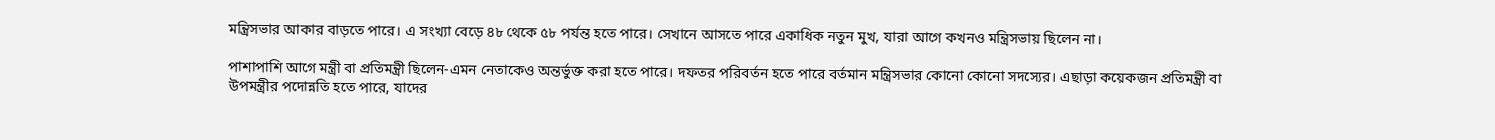মন্ত্রিসভার আকার বাড়তে পারে। এ সংখ্যা বেড়ে ৪৮ থেকে ৫৮ পর্যন্ত হতে পারে। সেখানে আসতে পারে একাধিক নতুন মুখ, যারা আগে কখনও মন্ত্রিসভায় ছিলেন না।

পাশাপাশি আগে মন্ত্রী বা প্রতিমন্ত্রী ছিলেন-এমন নেতাকেও অন্তর্ভুক্ত করা হতে পারে। দফতর পরিবর্তন হতে পারে বর্তমান মন্ত্রিসভার কোনো কোনো সদস্যের। এছাড়া কয়েকজন প্রতিমন্ত্রী বা উপমন্ত্রীর পদোন্নতি হতে পারে, যাদের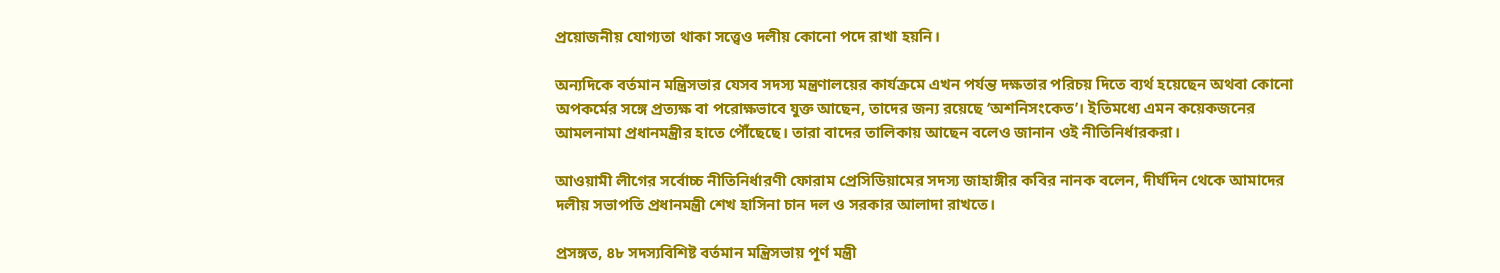প্রয়োজনীয় যোগ্যতা থাকা সত্ত্বেও দলীয় কোনো পদে রাখা হয়নি।

অন্যদিকে বর্তমান মন্ত্রিসভার যেসব সদস্য মন্ত্রণালয়ের কার্যক্রমে এখন পর্যন্ত দক্ষতার পরিচয় দিতে ব্যর্থ হয়েছেন অথবা কোনো অপকর্মের সঙ্গে প্রত্যক্ষ বা পরোক্ষভাবে যুক্ত আছেন, তাদের জন্য রয়েছে ‘অশনিসংকেত’। ইতিমধ্যে এমন কয়েকজনের আমলনামা প্রধানমন্ত্রীর হাতে পৌঁছেছে। তারা বাদের তালিকায় আছেন বলেও জানান ওই নীতিনির্ধারকরা।

আওয়ামী লীগের সর্বোচ্চ নীতিনির্ধারণী ফোরাম প্রেসিডিয়ামের সদস্য জাহাঙ্গীর কবির নানক বলেন, দীর্ঘদিন থেকে আমাদের দলীয় সভাপতি প্রধানমন্ত্রী শেখ হাসিনা চান দল ও সরকার আলাদা রাখতে।

প্রসঙ্গত, ৪৮ সদস্যবিশিষ্ট বর্তমান মন্ত্রিসভায় পূর্ণ মন্ত্রী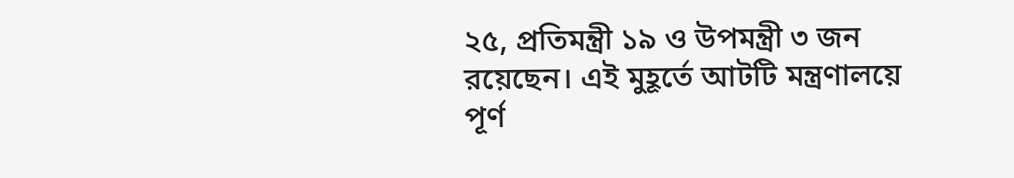২৫, প্রতিমন্ত্রী ১৯ ও উপমন্ত্রী ৩ জন রয়েছেন। এই মুহূর্তে আটটি মন্ত্রণালয়ে পূর্ণ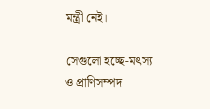মন্ত্রী নেই।

সেগুলো হচ্ছে-মৎস্য ও প্রাণিসম্পদ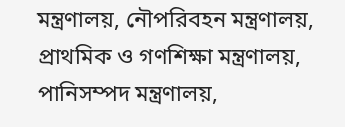মন্ত্রণালয়, নৌপরিবহন মন্ত্রণালয়, প্রাথমিক ও গণশিক্ষা মন্ত্রণালয়, পানিসম্পদ মন্ত্রণালয়,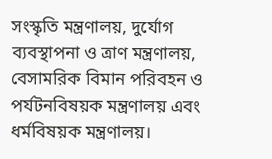সংস্কৃতি মন্ত্রণালয়, দুর্যোগ ব্যবস্থাপনা ও ত্রাণ মন্ত্রণালয়, বেসামরিক বিমান পরিবহন ও পর্যটনবিষয়ক মন্ত্রণালয় এবং ধর্মবিষয়ক মন্ত্রণালয়।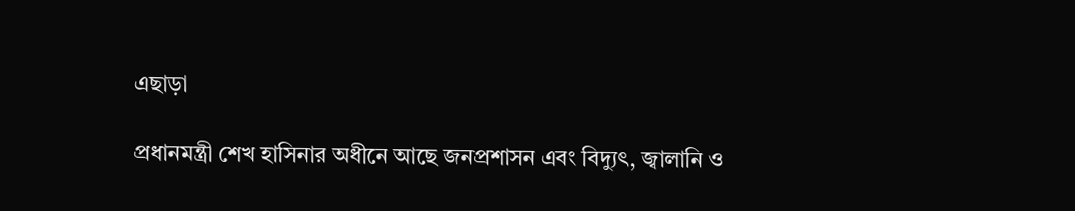এছাড়া

প্রধানমন্ত্রী শেখ হাসিনার অধীনে আছে জনপ্রশাসন এবং বিদ্যুৎ, জ্বালানি ও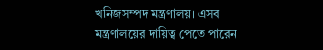খনিজসম্পদ মন্ত্রণালয়। এসব মন্ত্রণালয়ের দায়িত্ব পেতে পারেন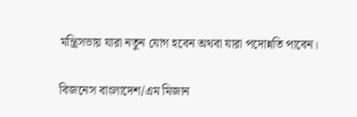মন্ত্রিসভায় যারা নতুন যোগ হবেন অথবা যারা পদোন্নতি পাবেন।

বিজনেস বাংলাদেশ/এম মিজান